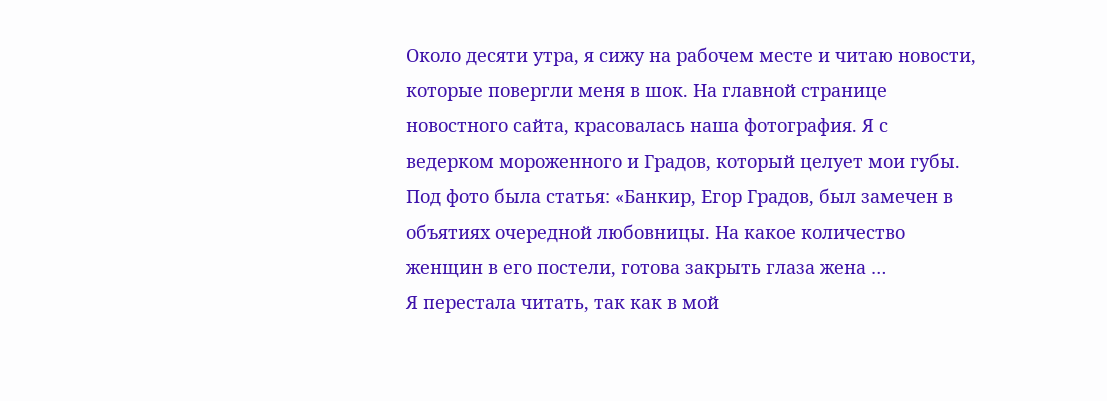Около десяти утра, я сижу на рабочем месте и читаю новости, которые повергли меня в шок. На главной странице новостного сайта, красовалась наша фотография. Я с ведерком мороженного и Градов, который целует мои губы.
Под фото была статья: «Банкир, Егор Градов, был замечен в объятиях очередной любовницы. На какое количество женщин в его постели, готова закрыть глаза жена …
Я перестала читать, так как в мой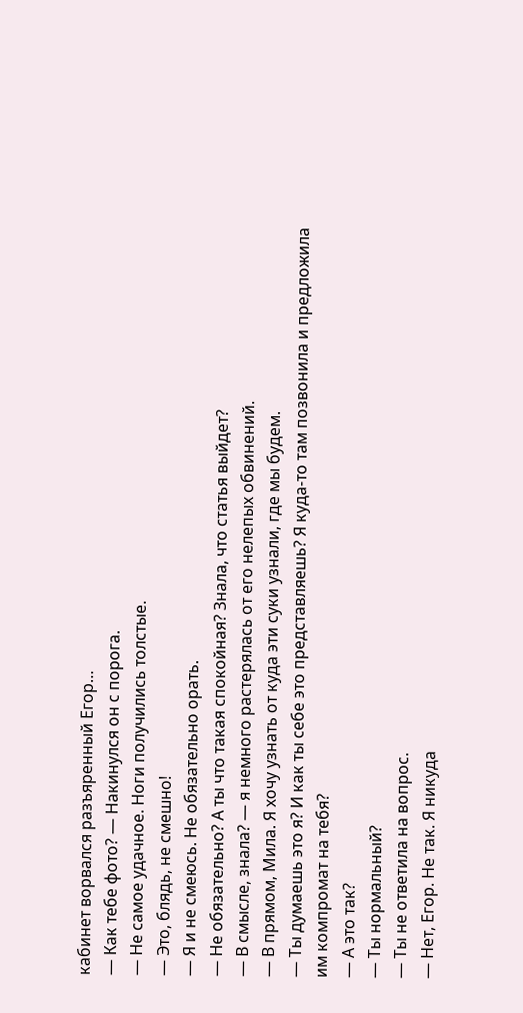кабинет ворвался разъяренный Егор…
— Как тебе фото? — Накинулся он с порога.
— Не самое удачное. Ноги получились толстые.
— Это, блядь, не смешно!
— Я и не смеюсь. Не обязательно орать.
— Не обязательно? А ты что такая спокойная? Знала, что статья выйдет?
— В смысле, знала? — я немного растерялась от его нелепых обвинений.
— В прямом, Мила. Я хочу узнать от куда эти суки узнали, где мы будем.
— Ты думаешь это я? И как ты себе это представляешь? Я куда-то там позвонила и предложила им компромат на тебя?
— А это так?
— Ты нормальный?
— Ты не ответила на вопрос.
— Нет, Егор. Не так. Я никуда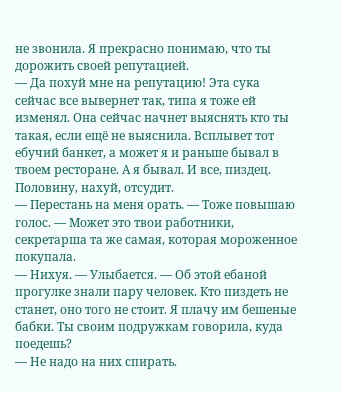не звонила. Я прекрасно понимаю, что ты дорожить своей репутацией.
— Да похуй мне на репутацию! Эта сука сейчас все вывернет так, типа я тоже ей изменял. Она сейчас начнет выяснять кто ты такая, если ещё не выяснила. Всплывет тот ебучий банкет, а может я и раньше бывал в твоем ресторане. А я бывал. И все, пиздец. Половину, нахуй, отсудит.
— Перестань на меня орать. — Тоже повышаю голос. — Может это твои работники, секретарша та же самая, которая мороженное покупала.
— Нихуя. — Улыбается. — Об этой ебаной прогулке знали пару человек. Кто пиздеть не станет, оно того не стоит. Я плачу им бешеные бабки. Ты своим подружкам говорила, куда поедешь?
— Не надо на них спирать.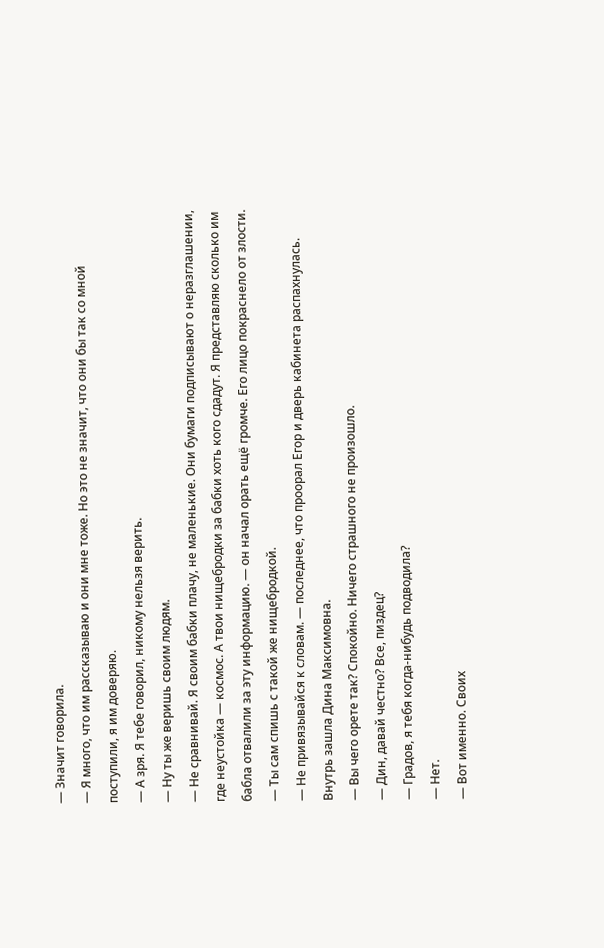— Значит говорила.
— Я много, что им рассказываю и они мне тоже. Но это не значит, что они бы так со мной поступили, я им доверяю.
— А зря. Я тебе говорил, никому нельзя верить.
— Ну ты же веришь своим людям.
— Не сравнивай. Я своим бабки плачу, не маленькие. Они бумаги подписывают о неразглашении, где неустойка — космос. А твои нищебродки за бабки хоть кого сдадут. Я представляю сколько им бабла отвалили за эту информацию. — он начал орать ещё громче. Его лицо покраснело от злости.
— Ты сам спишь с такой же нищебродкой.
— Не привязывайся к словам. — последнее, что проорал Егор и дверь кабинета распахнулась. Внутрь зашла Дина Максимовна.
— Вы чего орете так? Спокойно. Ничего страшного не произошло.
— Дин, давай честно? Все, пиздец?
— Градов, я тебя когда-нибудь подводила?
— Нет.
— Вот именно. Своих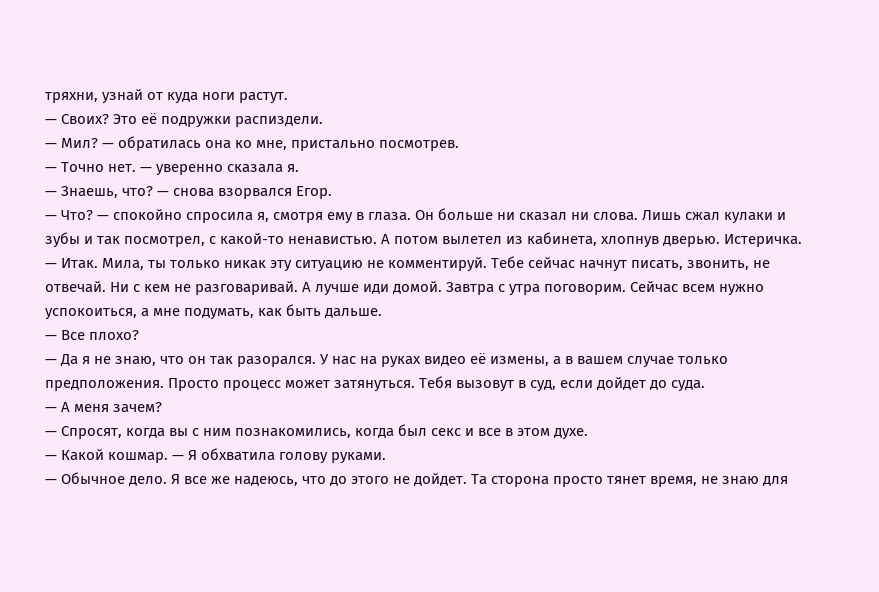тряхни, узнай от куда ноги растут.
— Своих? Это её подружки распиздели.
— Мил? — обратилась она ко мне, пристально посмотрев.
— Точно нет. — уверенно сказала я.
— Знаешь, что? — снова взорвался Егор.
— Что? — спокойно спросила я, смотря ему в глаза. Он больше ни сказал ни слова. Лишь сжал кулаки и зубы и так посмотрел, с какой-то ненавистью. А потом вылетел из кабинета, хлопнув дверью. Истеричка.
— Итак. Мила, ты только никак эту ситуацию не комментируй. Тебе сейчас начнут писать, звонить, не отвечай. Ни с кем не разговаривай. А лучше иди домой. Завтра с утра поговорим. Сейчас всем нужно успокоиться, а мне подумать, как быть дальше.
— Все плохо?
— Да я не знаю, что он так разорался. У нас на руках видео её измены, а в вашем случае только предположения. Просто процесс может затянуться. Тебя вызовут в суд, если дойдет до суда.
— А меня зачем?
— Спросят, когда вы с ним познакомились, когда был секс и все в этом духе.
— Какой кошмар. — Я обхватила голову руками.
— Обычное дело. Я все же надеюсь, что до этого не дойдет. Та сторона просто тянет время, не знаю для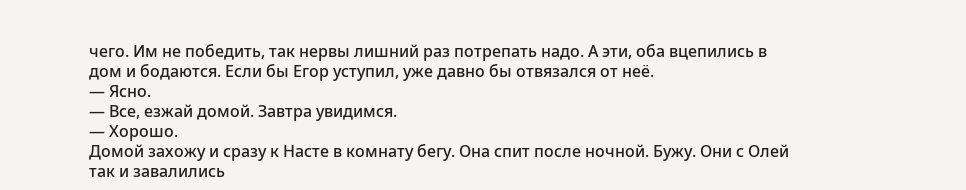чего. Им не победить, так нервы лишний раз потрепать надо. А эти, оба вцепились в дом и бодаются. Если бы Егор уступил, уже давно бы отвязался от неё.
— Ясно.
— Все, езжай домой. Завтра увидимся.
— Хорошо.
Домой захожу и сразу к Насте в комнату бегу. Она спит после ночной. Бужу. Они с Олей так и завалились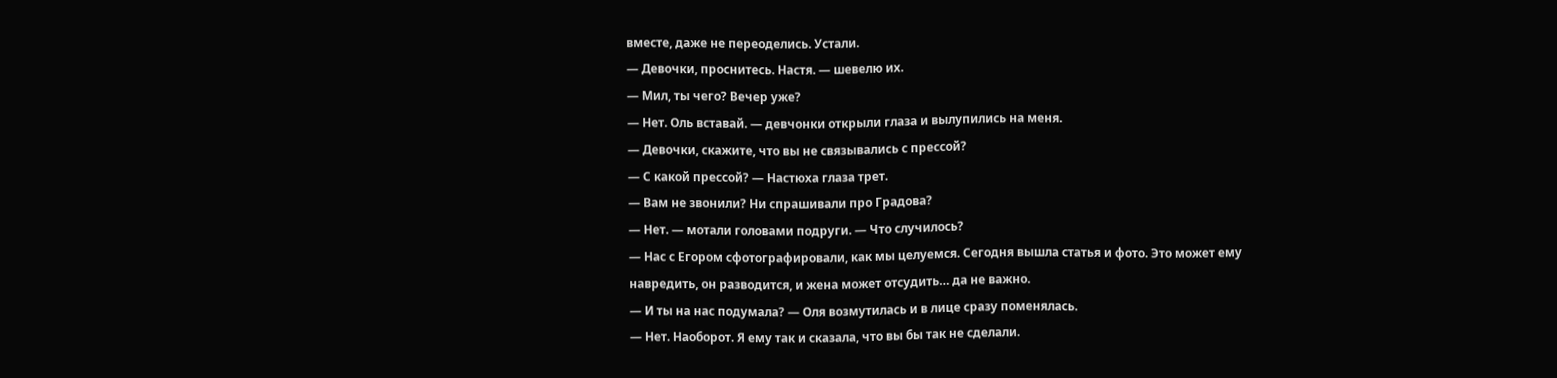вместе, даже не переоделись. Устали.
— Девочки, проснитесь. Настя. — шевелю их.
— Мил, ты чего? Вечер уже?
— Нет. Оль вставай. — девчонки открыли глаза и вылупились на меня.
— Девочки, скажите, что вы не связывались с прессой?
— С какой прессой? — Настюха глаза трет.
— Вам не звонили? Ни спрашивали про Градова?
— Нет. — мотали головами подруги. — Что случилось?
— Нас с Егором сфотографировали, как мы целуемся. Сегодня вышла статья и фото. Это может ему навредить, он разводится, и жена может отсудить… да не важно.
— И ты на нас подумала? — Оля возмутилась и в лице сразу поменялась.
— Нет. Наоборот. Я ему так и сказала, что вы бы так не сделали.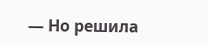— Но решила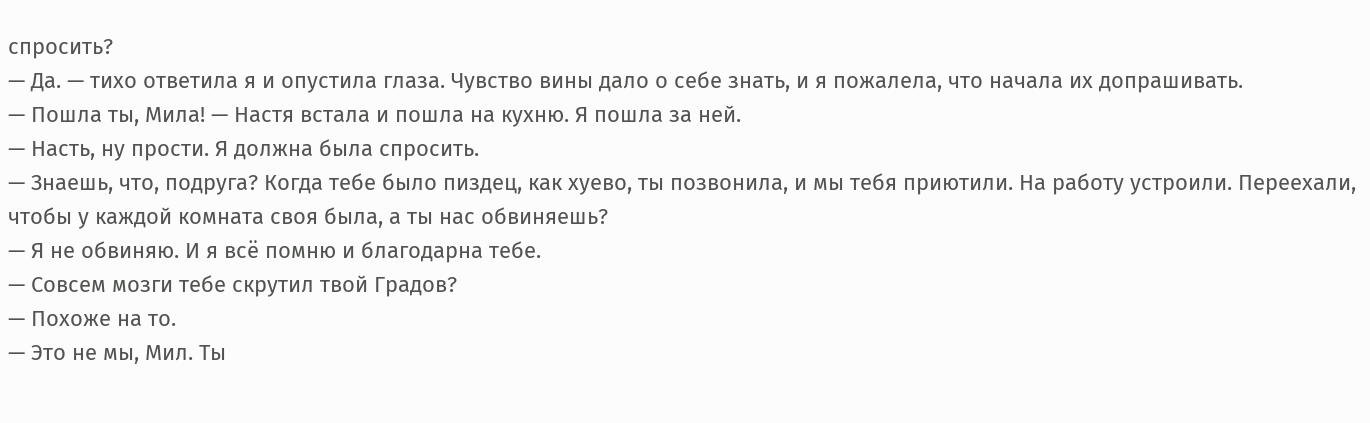спросить?
— Да. — тихо ответила я и опустила глаза. Чувство вины дало о себе знать, и я пожалела, что начала их допрашивать.
— Пошла ты, Мила! — Настя встала и пошла на кухню. Я пошла за ней.
— Насть, ну прости. Я должна была спросить.
— Знаешь, что, подруга? Когда тебе было пиздец, как хуево, ты позвонила, и мы тебя приютили. На работу устроили. Переехали, чтобы у каждой комната своя была, а ты нас обвиняешь?
— Я не обвиняю. И я всё помню и благодарна тебе.
— Совсем мозги тебе скрутил твой Градов?
— Похоже на то.
— Это не мы, Мил. Ты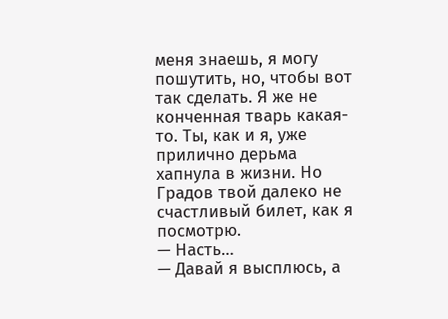меня знаешь, я могу пошутить, но, чтобы вот так сделать. Я же не конченная тварь какая-то. Ты, как и я, уже прилично дерьма хапнула в жизни. Но Градов твой далеко не счастливый билет, как я посмотрю.
— Насть…
— Давай я высплюсь, а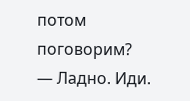потом поговорим?
— Ладно. Иди.